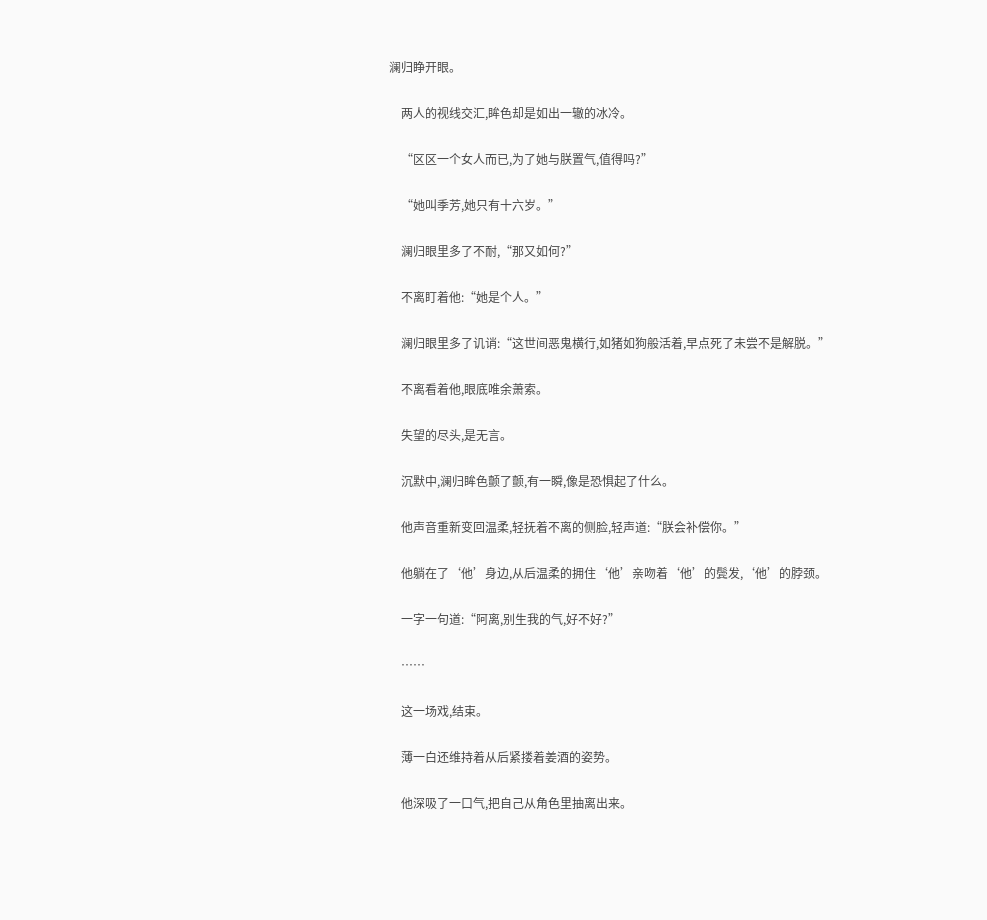澜归睁开眼。

    两人的视线交汇,眸色却是如出一辙的冰冷。

    “区区一个女人而已,为了她与朕置气,值得吗?”

    “她叫季芳,她只有十六岁。”

    澜归眼里多了不耐,“那又如何?”

    不离盯着他:“她是个人。”

    澜归眼里多了讥诮:“这世间恶鬼横行,如猪如狗般活着,早点死了未尝不是解脱。”

    不离看着他,眼底唯余萧索。

    失望的尽头,是无言。

    沉默中,澜归眸色颤了颤,有一瞬,像是恐惧起了什么。

    他声音重新变回温柔,轻抚着不离的侧脸,轻声道:“朕会补偿你。”

    他躺在了‘他’身边,从后温柔的拥住‘他’亲吻着‘他’的鬓发,‘他’的脖颈。

    一字一句道:“阿离,别生我的气,好不好?”

    ……

    这一场戏,结束。

    薄一白还维持着从后紧搂着姜酒的姿势。

    他深吸了一口气,把自己从角色里抽离出来。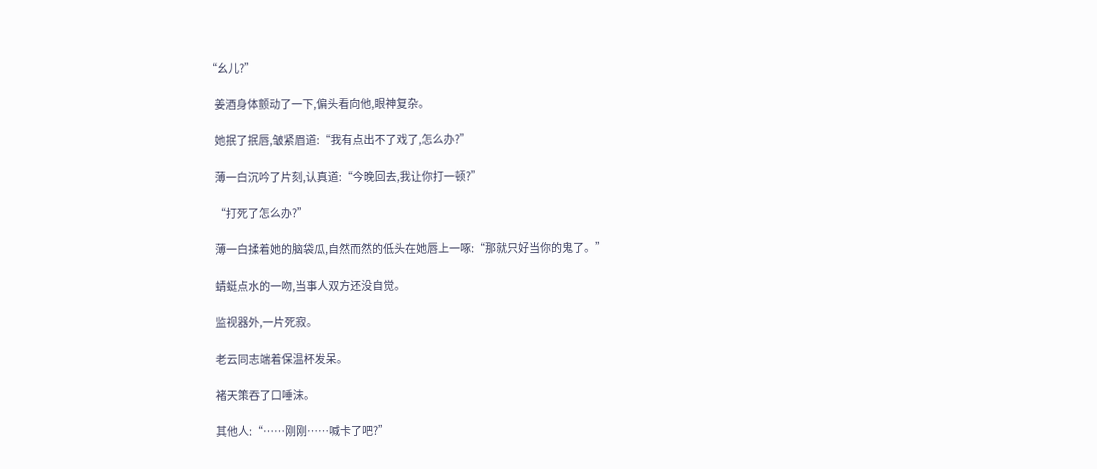“幺儿?”

    姜酒身体颤动了一下,偏头看向他,眼神复杂。

    她抿了抿唇,皱紧眉道:“我有点出不了戏了,怎么办?”

    薄一白沉吟了片刻,认真道:“今晚回去,我让你打一顿?”

    “打死了怎么办?”

    薄一白揉着她的脑袋瓜,自然而然的低头在她唇上一啄:“那就只好当你的鬼了。”

    蜻蜓点水的一吻,当事人双方还没自觉。

    监视器外,一片死寂。

    老云同志端着保温杯发呆。

    褚天策吞了口唾沫。

    其他人:“……刚刚……喊卡了吧?”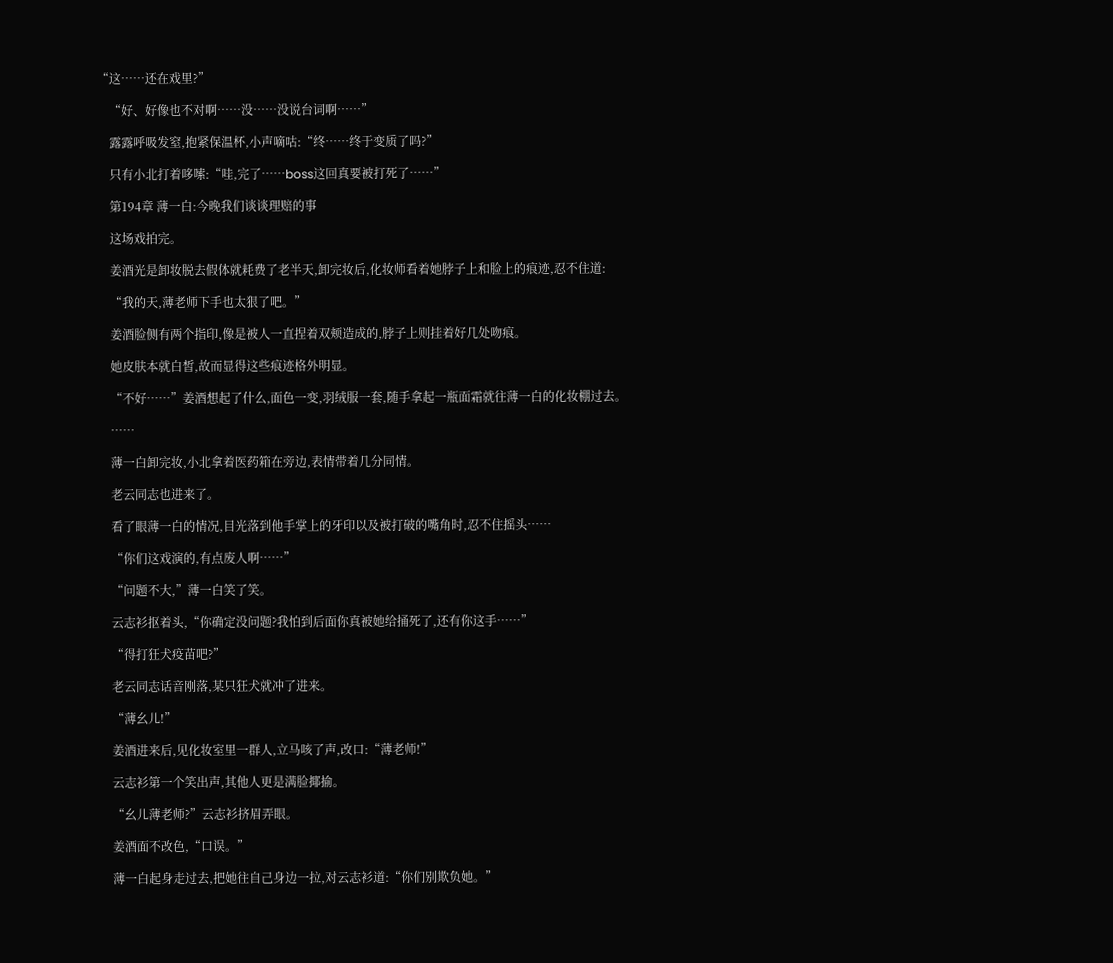“这……还在戏里?”

    “好、好像也不对啊……没……没说台词啊……”

    露露呼吸发窒,抱紧保温杯,小声嘀咕:“终……终于变质了吗?”

    只有小北打着哆嗦:“哇,完了……boss这回真要被打死了……”

    第194章 薄一白:今晚我们谈谈理赔的事

    这场戏拍完。

    姜酒光是卸妆脱去假体就耗费了老半天,卸完妆后,化妆师看着她脖子上和脸上的痕迹,忍不住道:

    “我的天,薄老师下手也太狠了吧。”

    姜酒脸侧有两个指印,像是被人一直捏着双颊造成的,脖子上则挂着好几处吻痕。

    她皮肤本就白皙,故而显得这些痕迹格外明显。

    “不好……”姜酒想起了什么,面色一变,羽绒服一套,随手拿起一瓶面霜就往薄一白的化妆棚过去。

    ……

    薄一白卸完妆,小北拿着医药箱在旁边,表情带着几分同情。

    老云同志也进来了。

    看了眼薄一白的情况,目光落到他手掌上的牙印以及被打破的嘴角时,忍不住摇头……

    “你们这戏演的,有点废人啊……”

    “问题不大,”薄一白笑了笑。

    云志衫抠着头,“你确定没问题?我怕到后面你真被她给捅死了,还有你这手……”

    “得打狂犬疫苗吧?”

    老云同志话音刚落,某只狂犬就冲了进来。

    “薄幺儿!”

    姜酒进来后,见化妆室里一群人,立马咳了声,改口:“薄老师!”

    云志衫第一个笑出声,其他人更是满脸揶揄。

    “幺儿薄老师?”云志衫挤眉弄眼。

    姜酒面不改色,“口误。”

    薄一白起身走过去,把她往自己身边一拉,对云志衫道:“你们别欺负她。”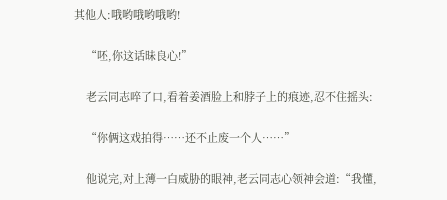其他人:哦哟哦哟哦哟!

    “呸,你这话昧良心!”

    老云同志啐了口,看着姜酒脸上和脖子上的痕迹,忍不住摇头:

    “你俩这戏拍得……还不止废一个人……”

    他说完,对上薄一白威胁的眼神,老云同志心领神会道:“我懂,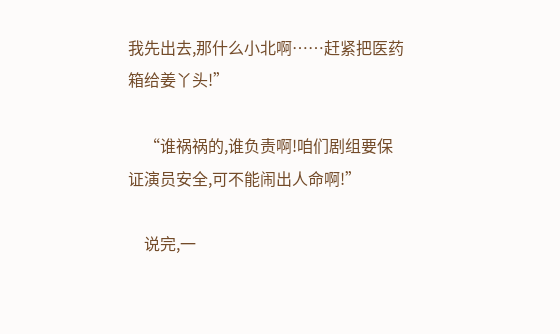我先出去,那什么小北啊……赶紧把医药箱给姜丫头!”

    “谁祸祸的,谁负责啊!咱们剧组要保证演员安全,可不能闹出人命啊!”

    说完,一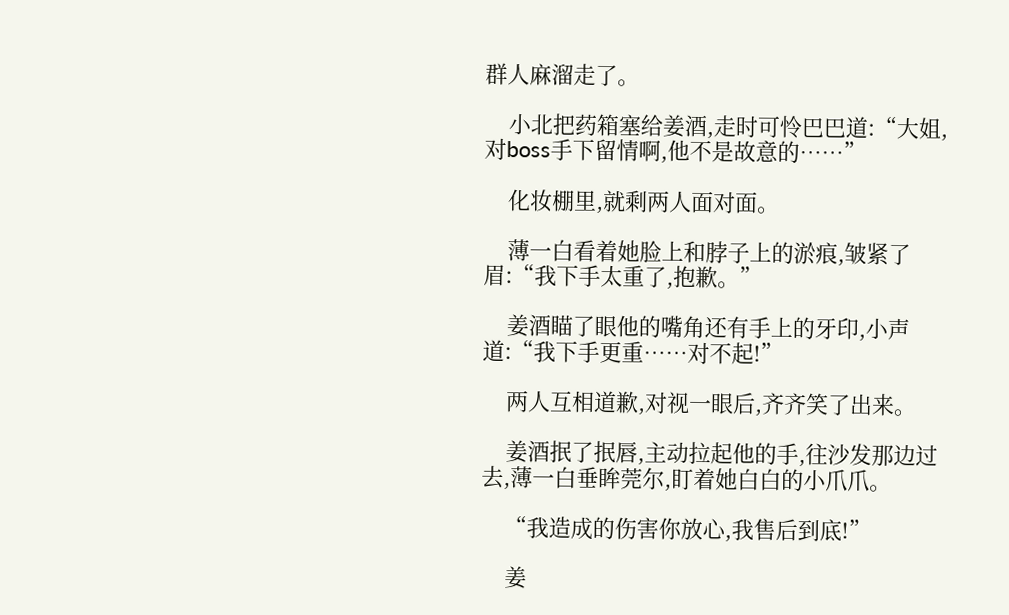群人麻溜走了。

    小北把药箱塞给姜酒,走时可怜巴巴道:“大姐,对boss手下留情啊,他不是故意的……”

    化妆棚里,就剩两人面对面。

    薄一白看着她脸上和脖子上的淤痕,皱紧了眉:“我下手太重了,抱歉。”

    姜酒瞄了眼他的嘴角还有手上的牙印,小声道:“我下手更重……对不起!”

    两人互相道歉,对视一眼后,齐齐笑了出来。

    姜酒抿了抿唇,主动拉起他的手,往沙发那边过去,薄一白垂眸莞尔,盯着她白白的小爪爪。

    “我造成的伤害你放心,我售后到底!”

    姜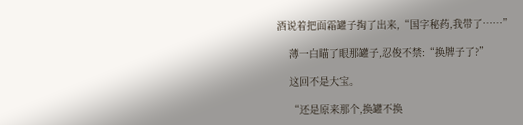酒说着把面霜罐子掏了出来,“国字秘药,我带了……”

    薄一白瞄了眼那罐子,忍俊不禁:“换牌子了?”

    这回不是大宝。

    “还是原来那个,换罐不换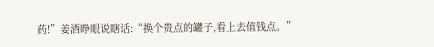药!”姜酒睁眼说瞎话:“换个贵点的罐子,看上去值钱点。”